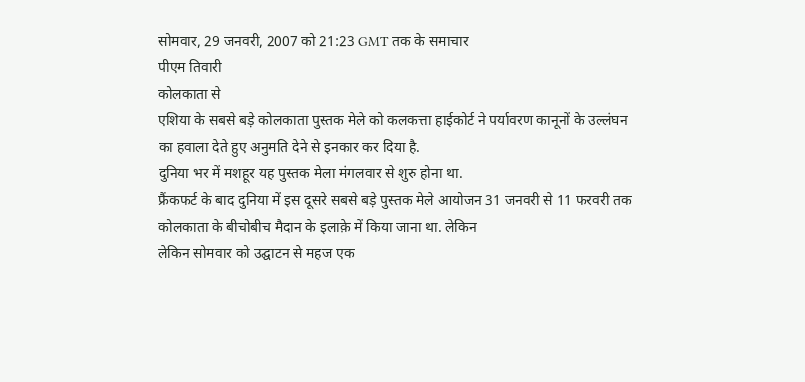सोमवार, 29 जनवरी, 2007 को 21:23 GMT तक के समाचार
पीएम तिवारी
कोलकाता से
एशिया के सबसे बड़े कोलकाता पुस्तक मेले को कलकत्ता हाईकोर्ट ने पर्यावरण कानूनों के उल्लंघन का हवाला देते हुए अनुमति देने से इनकार कर दिया है.
दुनिया भर में मशहूर यह पुस्तक मेला मंगलवार से शुरु होना था.
फ्रैंकफर्ट के बाद दुनिया में इस दूसरे सबसे बड़े पुस्तक मेले आयोजन 31 जनवरी से 11 फरवरी तक कोलकाता के बीचोबीच मैदान के इलाक़े में किया जाना था. लेकिन
लेकिन सोमवार को उद्घाटन से महज एक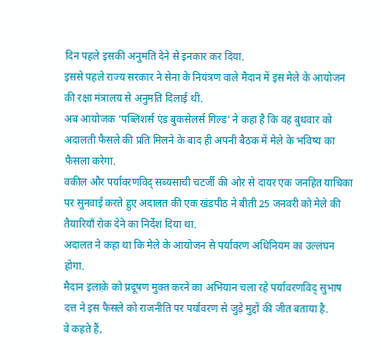दिन पहले इसकी अनुमति देने से इनकार कर दिया.
इससे पहले राज्य सरकार ने सेना के नियंत्रण वाले मैदान में इस मेले के आयोजन की रक्षा मंत्रालय से अनुमति दिलाई थी.
अब आयोजक 'पब्लिशर्स एंड बुकसेलर्स गिल्ड' ने कहा है कि वह बुधवार को अदालती फैसले की प्रति मिलने के बाद ही अपनी बैठक में मेले के भविष्य का फैसला करेगा.
वकील और पर्यावरणविद् सब्यसाची चटर्जी की ओर से दायर एक जनहित याचिका पर सुनवाई करते हुए अदालत की एक खंडपीठ ने बीती 25 जनवरी को मेले की तैयारियाँ रोक देने का निर्देश दिया था.
अदालत ने कहा था कि मेले के आयोजन से पर्यावरण अधिनियम का उल्लंघन होगा.
मैदान इलाक़े को प्रदूषण मुक्त करने का अभियान चला रहे पर्यावरणविद् सुभाष दत्त ने इस फैसले को राजनीति पर पर्यावरण से जुड़े मुद्दों की जीत बताया है.
वे कहते हैं,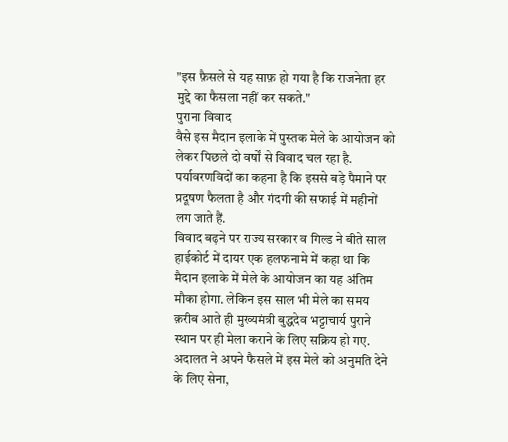"इस फ़ैसले से यह साफ़ हो गया है कि राजनेता हर मुद्दे का फैसला नहीं कर सकते."
पुराना विवाद
वैसे इस मैदान इलाके में पुस्तक मेले के आयोजन को लेकर पिछले दो वर्षों से विवाद चल रहा है.
पर्यावरणविदों का कहना है कि इससे बड़े पैमाने पर प्रदूषण फैलता है और गंदगी की सफाई में महीनों लग जाते हैं.
विवाद बढ़ने पर राज्य सरकार व गिल्ड ने बीते साल हाईकोर्ट में दायर एक हलफनामे में कहा था कि मैदान इलाके में मेले के आयोजन का यह अंतिम मौका होगा. लेकिन इस साल भी मेले का समय क़रीब आते ही मुख्यमंत्री बुद्धदेव भट्टाचार्य पुराने स्थान पर ही मेला कराने के लिए सक्रिय हो गए.
अदालत ने अपने फैसले में इस मेले को अनुमति देने के लिए सेना,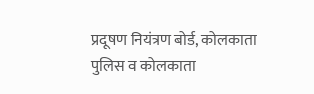प्रदूषण नियंत्रण बोर्ड, कोलकाता पुलिस व कोलकाता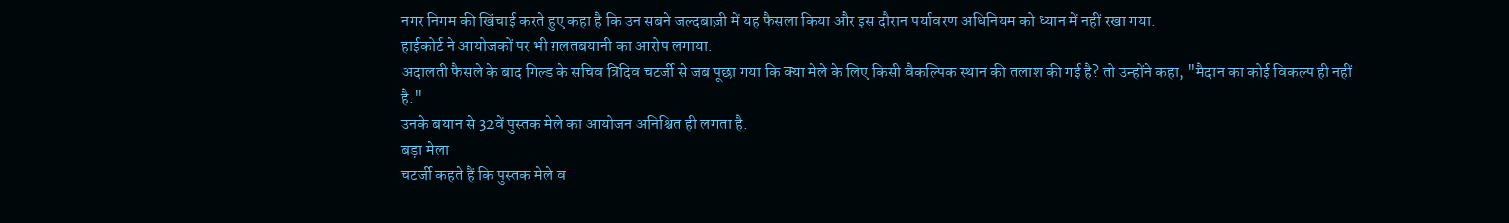नगर निगम की खिंचाई करते हुए कहा है कि उन सबने जल्दबाज़ी में यह फैसला किया और इस दौरान पर्यावरण अधिनियम को ध्यान में नहीं रखा गया.
हाईकोर्ट ने आयोजकों पर भी ग़लतबयानी का आरोप लगाया.
अदालती फैसले के बाद गिल्ड के सचिव त्रिदिव चटर्जी से जब पूछा गया कि क्या मेले के लिए किसी वैकल्पिक स्थान की तलाश की गई है? तो उन्होंने कहा, "मैदान का कोई विकल्प ही नहीं है."
उनके बयान से 32वें पुस्तक मेले का आयोजन अनिश्चित ही लगता है.
बड़ा मेला
चटर्जी कहते हैं कि पुस्तक मेले व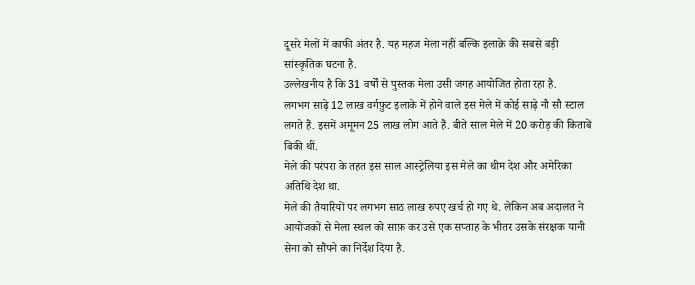दूसरे मेलों में काफी अंतर है. यह महज मेला नहीं बल्कि इलाक़े की सबसे बड़ी सांस्कृतिक घटना है.
उल्लेखनीय है कि 31 वर्षों से पुस्तक मेला उसी जगह आयोजित होता रहा है.
लगभग साढ़े 12 लाख वर्गफ़ुट इलाके में होने वाले इस मेले में कोई साढ़े नौ सौ स्टाल लगते हैं. इसमें अमूमन 25 लाख लोग आते हैं. बीते साल मेले में 20 करोड़ की किताबें बिकी थीं.
मेले की परंपरा के तहत इस साल आस्ट्रेलिया इस मेले का थीम देश और अमेरिका अतिथि देश था.
मेले की तैयारियों पर लगभग साठ लाख रुपए खर्च हो गए थे. लेकिन अब अदालत ने आयोजकों से मेला स्थल को साफ़ कर उसे एक सप्ताह के भीतर उसके संरक्षक यानी सेना को सौंपने का निर्देश दिया है.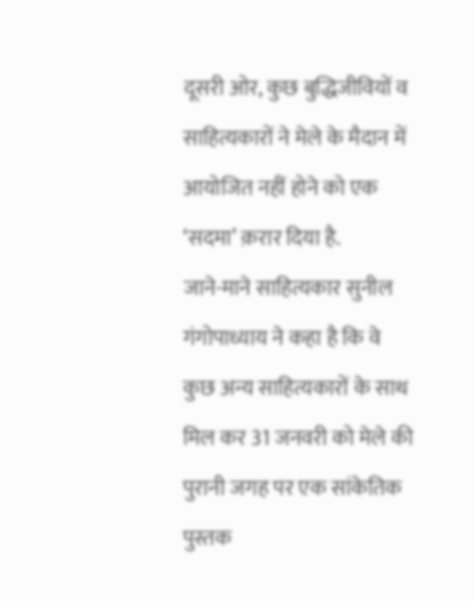दूसरी ओर, कुछ बुद्धिजीवियों व साहित्यकारों ने मेले के मैदान में आयोजित नहीं होने को एक ‘सदमा’ क़रार दिया है.
जाने-माने साहित्यकार सुनील गंगोपाध्याय ने कहा है कि वे कुछ अन्य साहित्यकारों के साथ मिल कर 31 जनवरी को मेले की पुरानी जगह पर एक सांकेतिक पुस्तक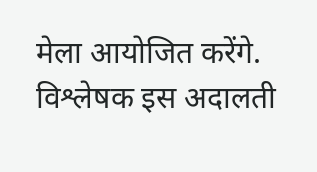मेला आयोजित करेंगे.
विश्लेषक इस अदालती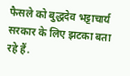फैसले को बुद्धदेव भट्टाचार्य सरकार के लिए झटका बता रहे हैं.